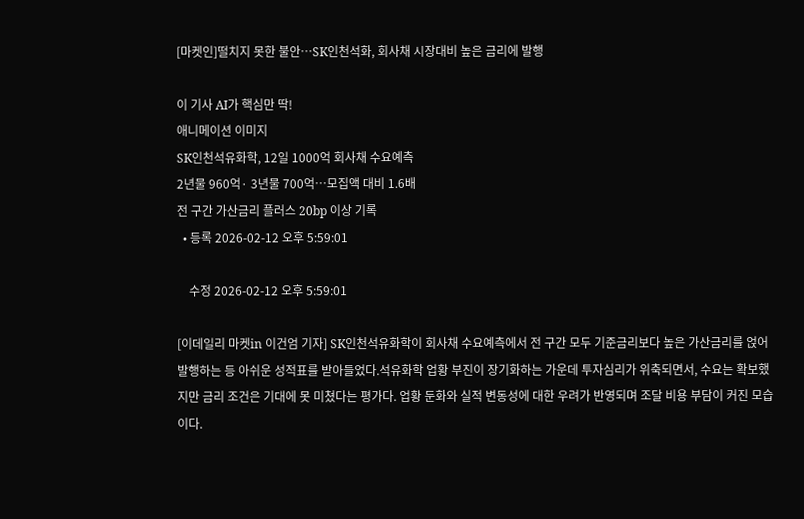[마켓인]떨치지 못한 불안…SK인천석화, 회사채 시장대비 높은 금리에 발행

이 기사 AI가 핵심만 딱!
애니메이션 이미지
SK인천석유화학, 12일 1000억 회사채 수요예측
2년물 960억· 3년물 700억…모집액 대비 1.6배
전 구간 가산금리 플러스 20bp 이상 기록
  • 등록 2026-02-12 오후 5:59:01

    수정 2026-02-12 오후 5:59:01

[이데일리 마켓in 이건엄 기자] SK인천석유화학이 회사채 수요예측에서 전 구간 모두 기준금리보다 높은 가산금리를 얹어 발행하는 등 아쉬운 성적표를 받아들었다.석유화학 업황 부진이 장기화하는 가운데 투자심리가 위축되면서, 수요는 확보했지만 금리 조건은 기대에 못 미쳤다는 평가다. 업황 둔화와 실적 변동성에 대한 우려가 반영되며 조달 비용 부담이 커진 모습이다.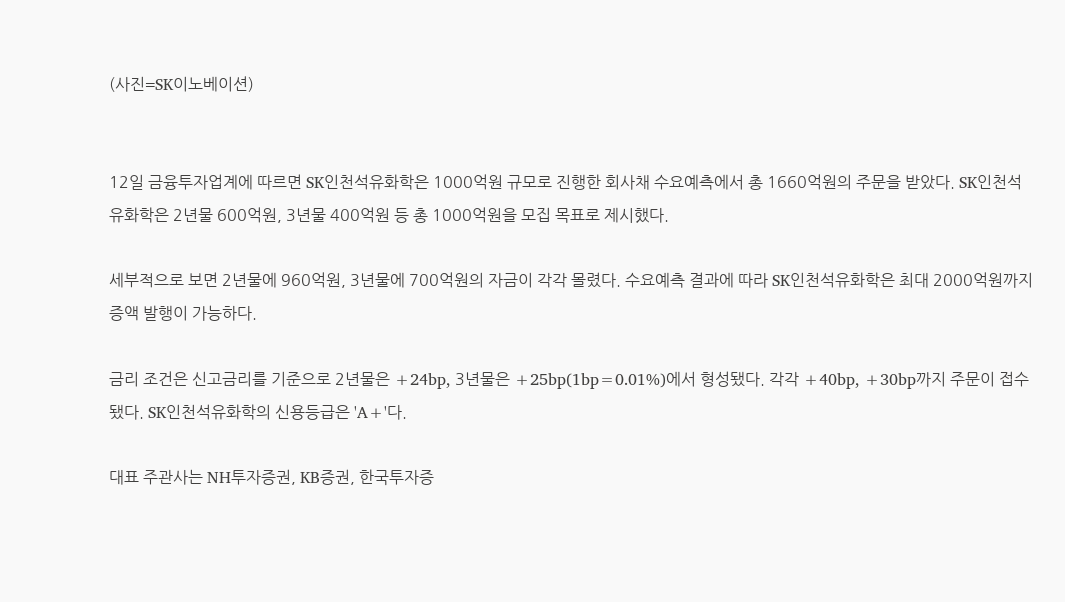(사진=SK이노베이션)


12일 금융투자업계에 따르면 SK인천석유화학은 1000억원 규모로 진행한 회사채 수요예측에서 총 1660억원의 주문을 받았다. SK인천석유화학은 2년물 600억원, 3년물 400억원 등 총 1000억원을 모집 목표로 제시했다.

세부적으로 보면 2년물에 960억원, 3년물에 700억원의 자금이 각각 몰렸다. 수요예측 결과에 따라 SK인천석유화학은 최대 2000억원까지 증액 발행이 가능하다.

금리 조건은 신고금리를 기준으로 2년물은 +24bp, 3년물은 +25bp(1bp=0.01%)에서 형성됐다. 각각 +40bp, +30bp까지 주문이 접수됐다. SK인천석유화학의 신용등급은 'A+'다.

대표 주관사는 NH투자증권, KB증권, 한국투자증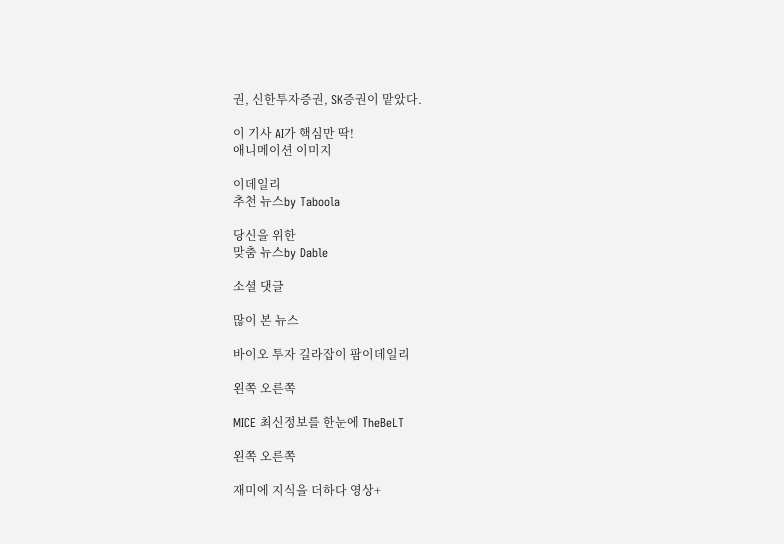권, 신한투자증권, SK증권이 맡았다.

이 기사 AI가 핵심만 딱!
애니메이션 이미지

이데일리
추천 뉴스by Taboola

당신을 위한
맞춤 뉴스by Dable

소셜 댓글

많이 본 뉴스

바이오 투자 길라잡이 팜이데일리

왼쪽 오른쪽

MICE 최신정보를 한눈에 TheBeLT

왼쪽 오른쪽

재미에 지식을 더하다 영상+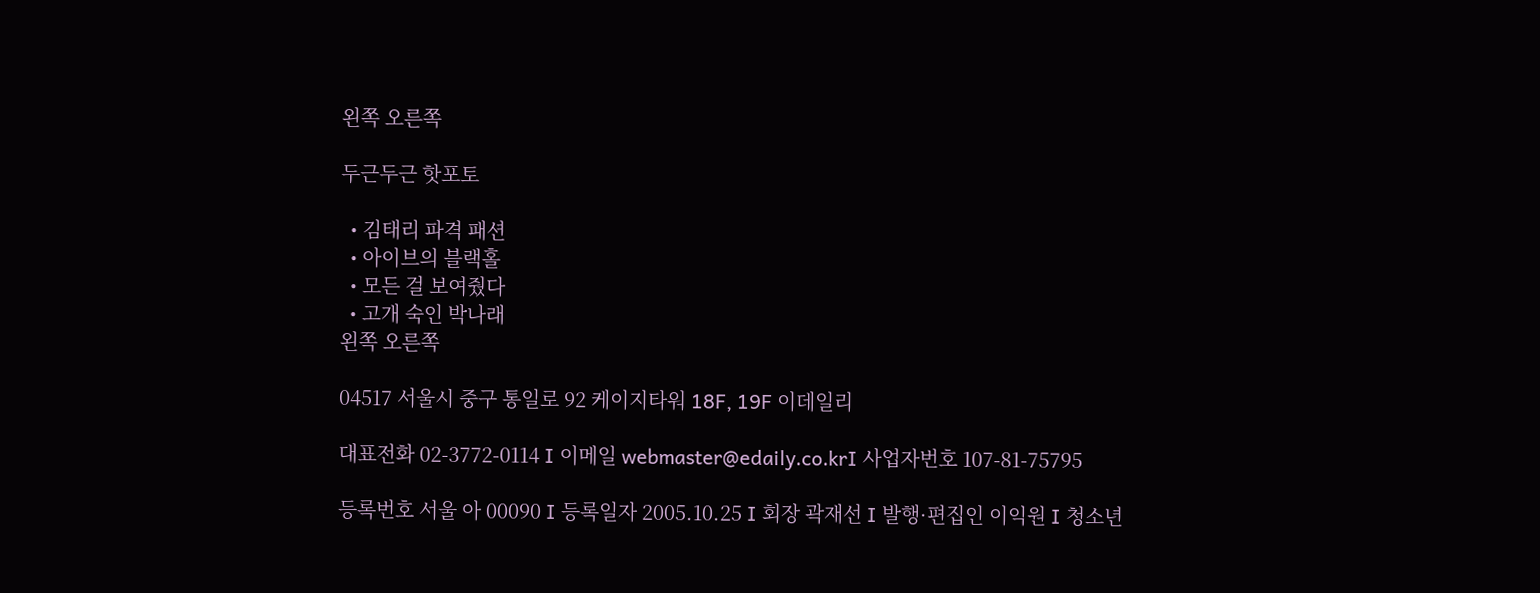왼쪽 오른쪽

두근두근 핫포토

  • 김태리 파격 패션
  • 아이브의 블랙홀
  • 모든 걸 보여줬다
  • 고개 숙인 박나래
왼쪽 오른쪽

04517 서울시 중구 통일로 92 케이지타워 18F, 19F 이데일리

대표전화 02-3772-0114 I 이메일 webmaster@edaily.co.krI 사업자번호 107-81-75795

등록번호 서울 아 00090 I 등록일자 2005.10.25 I 회장 곽재선 I 발행·편집인 이익원 I 청소년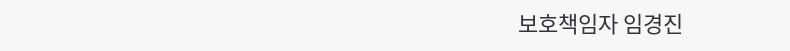보호책임자 임경진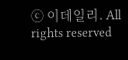ⓒ 이데일리. All rights reserved